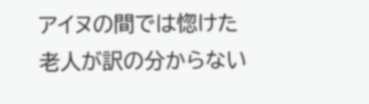アイヌの間では惚けた老人が訳の分からない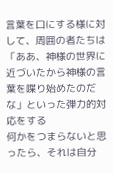言葉を口にする様に対して、周囲の者たちは「ああ、神様の世界に近づいたから神様の言葉を喋り始めたのだな」といった弾力的対応をする
何かをつまらないと思ったら、それは自分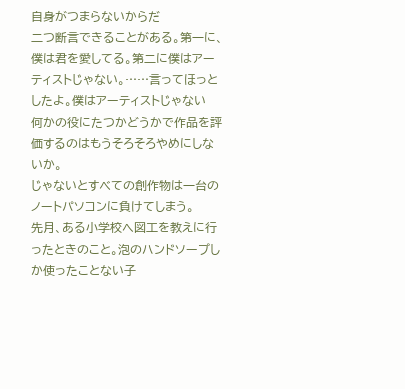自身がつまらないからだ
二つ断言できることがある。第一に、僕は君を愛してる。第二に僕はアーティストじゃない。……言ってほっとしたよ。僕はアーティストじゃない
何かの役にたつかどうかで作品を評価するのはもうそろそろやめにしないか。
じゃないとすべての創作物は一台のノートパソコンに負けてしまう。
先月、ある小学校へ図工を教えに行ったときのこと。泡のハンドソープしか使ったことない子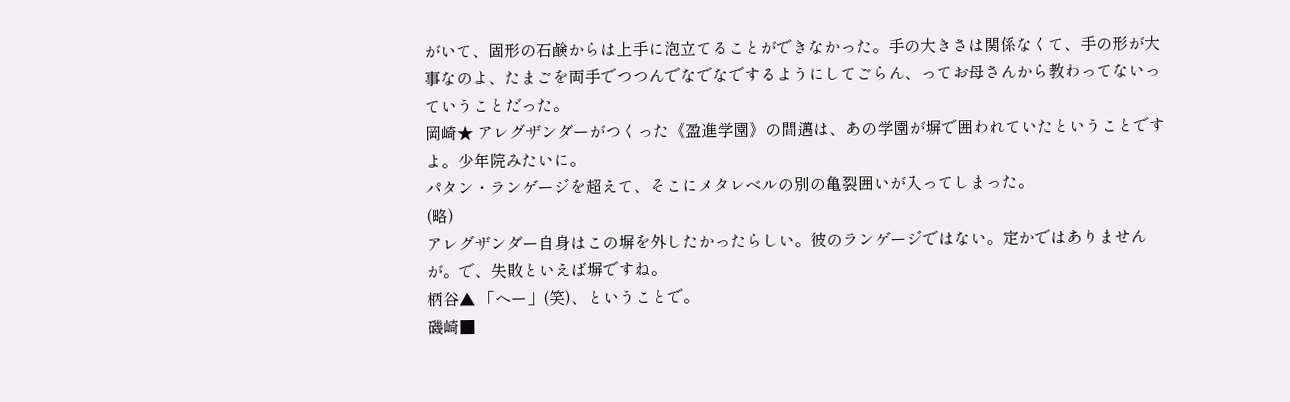がいて、固形の石鹸からは上手に泡立てることができなかった。手の大きさは関係なくて、手の形が大事なのよ、たまごを両手でつつんでなでなでするようにしてごらん、ってお母さんから教わってないっていうことだった。
岡崎★ アレグザンダーがつくった《盈進学園》の間邁は、あの学園が塀で囲われていたということですよ。少年院みたいに。
パタン・ランゲージを超えて、そこにメタレベルの別の亀裂囲いが入ってしまった。
(略)
アレグザンダー自身はこの塀を外したかったらしい。彼のランゲージではない。定かではありませんが。で、失敗といえば塀ですね。
柄谷▲ 「ヘー」(笑)、ということで。
磯崎■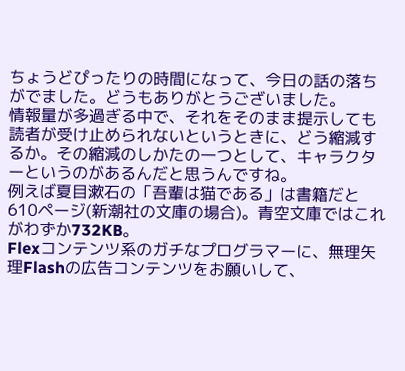ちょうどぴったりの時間になって、今日の話の落ちがでました。どうもありがとうございました。
情報量が多過ぎる中で、それをそのまま提示しても読者が受け止められないというときに、どう縮減するか。その縮減のしかたの一つとして、キャラクターというのがあるんだと思うんですね。
例えば夏目漱石の「吾輩は猫である」は書籍だと610ページ(新潮社の文庫の場合)。青空文庫ではこれがわずか732KB。
Flexコンテンツ系のガチなプログラマーに、無理矢理Flashの広告コンテンツをお願いして、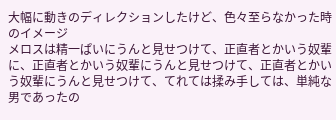大幅に動きのディレクションしたけど、色々至らなかった時のイメージ
メロスは精一ぱいにうんと見せつけて、正直者とかいう奴輩に、正直者とかいう奴輩にうんと見せつけて、正直者とかいう奴輩にうんと見せつけて、てれては揉み手しては、単純な男であったの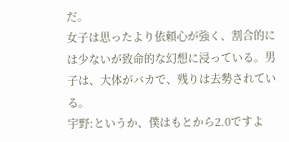だ。
女子は思ったより依頼心が強く、割合的には少ないが致命的な幻想に浸っている。男子は、大体がバカで、残りは去勢されている。
宇野:というか、僕はもとから2.0ですよ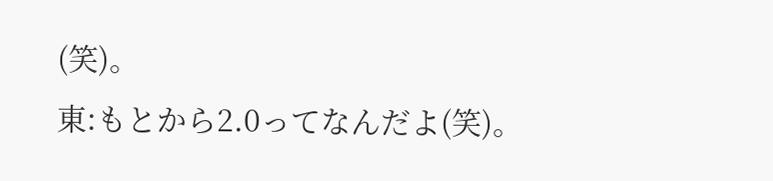(笑)。
東:もとから2.0ってなんだよ(笑)。